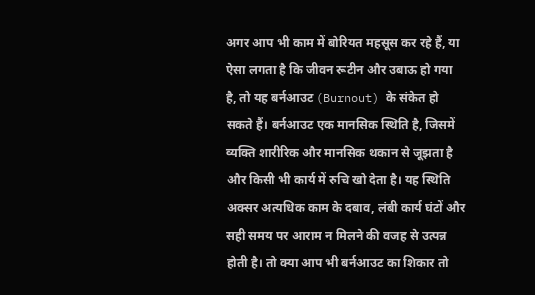अगर आप भी काम में बोरियत महसूस कर रहे हैं, या ऐसा लगता है कि जीवन रूटीन और उबाऊ हो गया है, तो यह बर्नआउट (Burnout) के संकेत हो सकते हैं। बर्नआउट एक मानसिक स्थिति है, जिसमें व्यक्ति शारीरिक और मानसिक थकान से जूझता है और किसी भी कार्य में रुचि खो देता है। यह स्थिति अक्सर अत्यधिक काम के दबाव, लंबी कार्य घंटों और सही समय पर आराम न मिलने की वजह से उत्पन्न होती है। तो क्या आप भी बर्नआउट का शिकार तो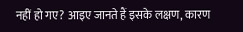नहीं हो गए? आइए जानते हैं इसके लक्षण, कारण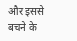और इससे बचने के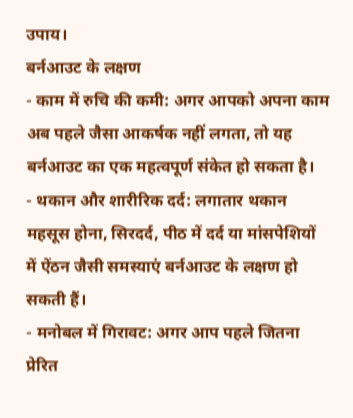उपाय।
बर्नआउट के लक्षण
- काम में रुचि की कमी: अगर आपको अपना काम अब पहले जैसा आकर्षक नहीं लगता, तो यह बर्नआउट का एक महत्वपूर्ण संकेत हो सकता है।
- थकान और शारीरिक दर्द: लगातार थकान महसूस होना, सिरदर्द, पीठ में दर्द या मांसपेशियों में ऐंठन जैसी समस्याएं बर्नआउट के लक्षण हो सकती हैं।
- मनोबल में गिरावट: अगर आप पहले जितना प्रेरित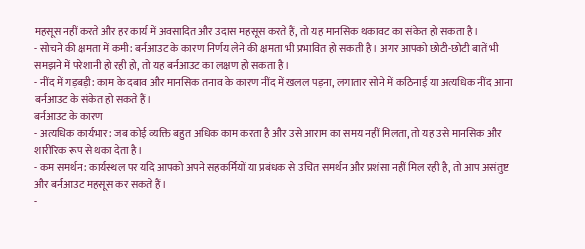महसूस नहीं करते और हर कार्य में अवसादित और उदास महसूस करते हैं, तो यह मानसिक थकावट का संकेत हो सकता है।
- सोचने की क्षमता में कमी: बर्नआउट के कारण निर्णय लेने की क्षमता भी प्रभावित हो सकती है। अगर आपको छोटी-छोटी बातें भी समझने में परेशानी हो रही हो, तो यह बर्नआउट का लक्षण हो सकता है।
- नींद में गड़बड़ी: काम के दबाव और मानसिक तनाव के कारण नींद में खलल पड़ना, लगातार सोने में कठिनाई या अत्यधिक नींद आना बर्नआउट के संकेत हो सकते हैं।
बर्नआउट के कारण
- अत्यधिक कार्यभार: जब कोई व्यक्ति बहुत अधिक काम करता है और उसे आराम का समय नहीं मिलता, तो यह उसे मानसिक और शारीरिक रूप से थका देता है।
- कम समर्थन: कार्यस्थल पर यदि आपको अपने सहकर्मियों या प्रबंधक से उचित समर्थन और प्रशंसा नहीं मिल रही है, तो आप असंतुष्ट और बर्नआउट महसूस कर सकते हैं।
-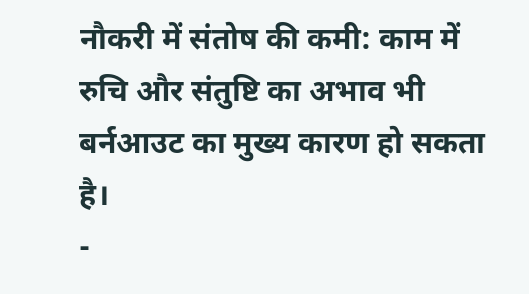नौकरी में संतोष की कमी: काम में रुचि और संतुष्टि का अभाव भी बर्नआउट का मुख्य कारण हो सकता है।
-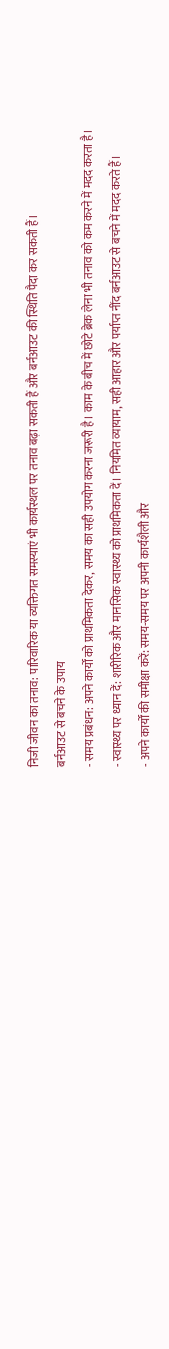निजी जीवन का तनाव: पारिवारिक या व्यक्तिगत समस्याएं भी कार्यस्थल पर तनाव बढ़ा सकती हैं और बर्नआउट की स्थिति पैदा कर सकती हैं।
बर्नआउट से बचने के उपाय
- समय प्रबंधन: अपने कार्यों को प्राथमिकता देकर, समय का सही उपयोग करना जरूरी है। काम के बीच में छोटे ब्रेक लेना भी तनाव को कम करने में मदद करता है।
- स्वास्थ्य पर ध्यान दें: शारीरिक और मानसिक स्वास्थ्य को प्राथमिकता दें। नियमित व्यायाम, सही आहार और पर्याप्त नींद बर्नआउट से बचने में मदद करते हैं।
- अपने कार्यों की समीक्षा करें: समय-समय पर अपनी कार्यशैली और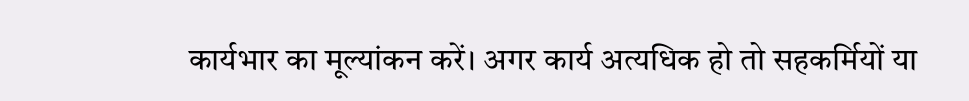कार्यभार का मूल्यांकन करें। अगर कार्य अत्यधिक हो तो सहकर्मियों या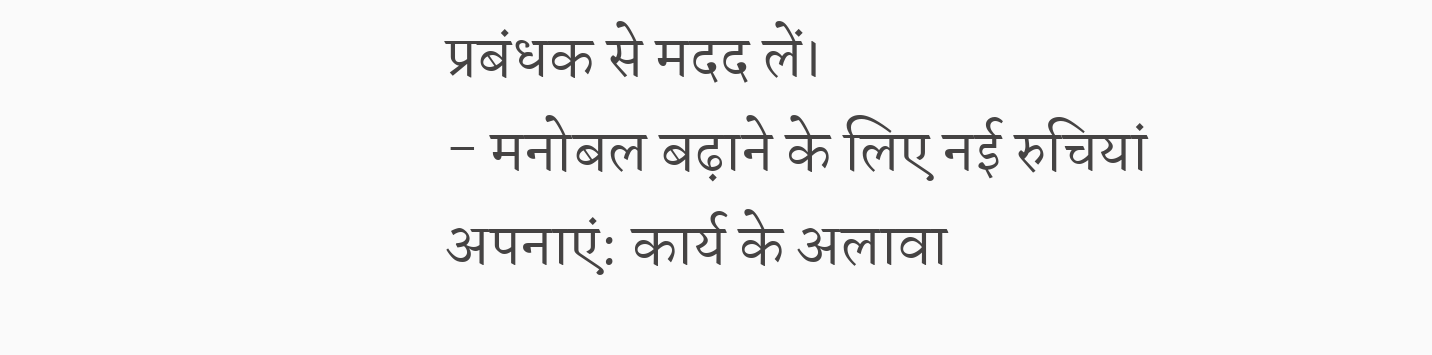प्रबंधक से मदद लें।
- मनोबल बढ़ाने के लिए नई रुचियां अपनाएं: कार्य के अलावा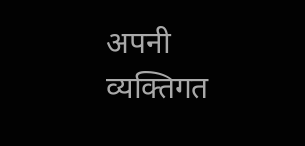अपनी व्यक्तिगत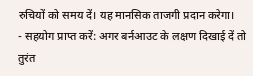रुचियों को समय दें। यह मानसिक ताजगी प्रदान करेगा।
- सहयोग प्राप्त करें: अगर बर्नआउट के लक्षण दिखाई दें तो तुरंत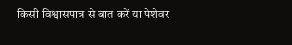किसी विश्वासपात्र से बात करें या पेशेवर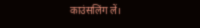काउंसलिंग लें।